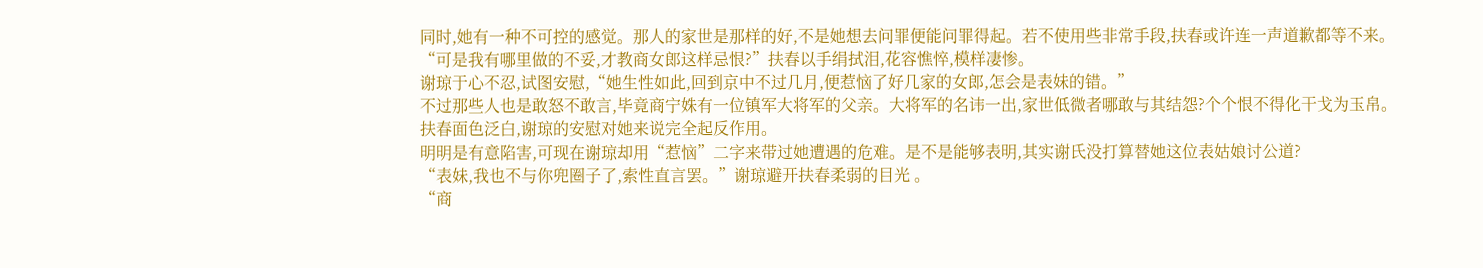同时,她有一种不可控的感觉。那人的家世是那样的好,不是她想去问罪便能问罪得起。若不使用些非常手段,扶春或许连一声道歉都等不来。
“可是我有哪里做的不妥,才教商女郎这样忌恨?”扶春以手绢拭泪,花容憔悴,模样凄惨。
谢琼于心不忍,试图安慰,“她生性如此,回到京中不过几月,便惹恼了好几家的女郎,怎会是表妹的错。”
不过那些人也是敢怒不敢言,毕竟商宁姝有一位镇军大将军的父亲。大将军的名讳一出,家世低微者哪敢与其结怨?个个恨不得化干戈为玉帛。
扶春面色泛白,谢琼的安慰对她来说完全起反作用。
明明是有意陷害,可现在谢琼却用“惹恼”二字来带过她遭遇的危难。是不是能够表明,其实谢氏没打算替她这位表姑娘讨公道?
“表妹,我也不与你兜圈子了,索性直言罢。”谢琼避开扶春柔弱的目光 。
“商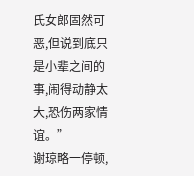氏女郎固然可恶,但说到底只是小辈之间的事,闹得动静太大,恐伤两家情谊。”
谢琼略一停顿,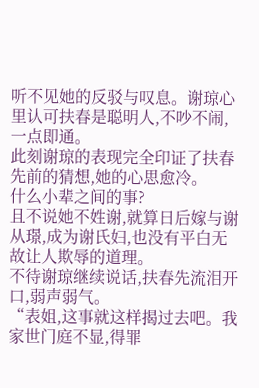听不见她的反驳与叹息。谢琼心里认可扶春是聪明人,不吵不闹,一点即通。
此刻谢琼的表现完全印证了扶春先前的猜想,她的心思愈冷。
什么小辈之间的事?
且不说她不姓谢,就算日后嫁与谢从璟,成为谢氏妇,也没有平白无故让人欺辱的道理。
不待谢琼继续说话,扶春先流泪开口,弱声弱气。
“表姐,这事就这样揭过去吧。我家世门庭不显,得罪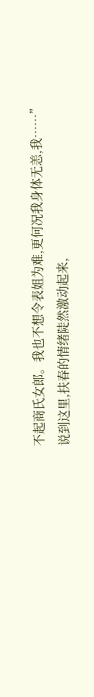不起商氏女郎。我也不想令表姐为难,更何况我身体无恙,我……”
说到这里,扶春的情绪陡然激动起来,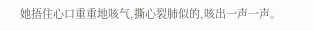她捂住心口重重地咳气,撕心裂肺似的,咳出一声一声。